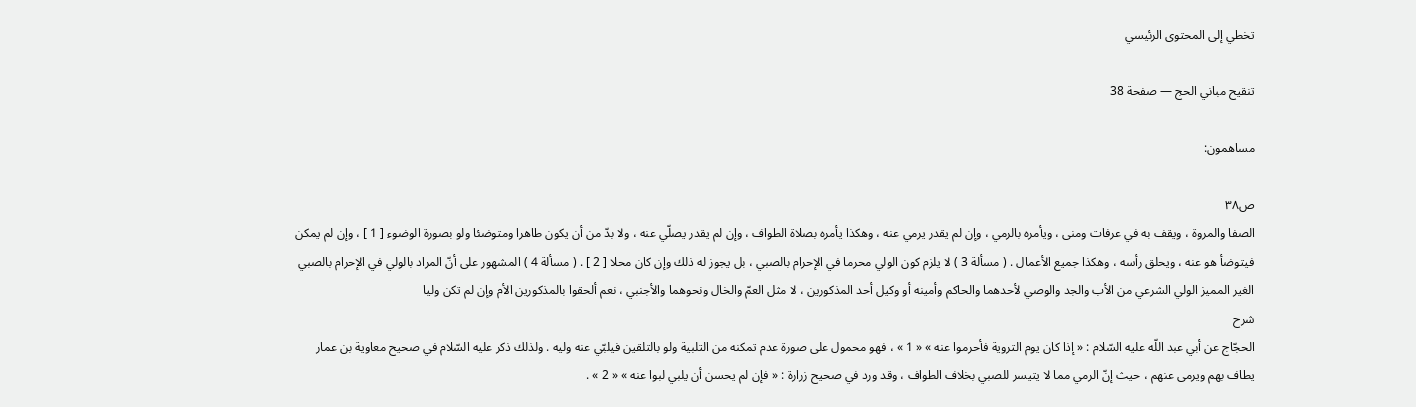تخطي إلى المحتوى الرئيسي

تنقيح مباني الحج — صفحة 38

مساهمون:

ص٣٨
الصفا والمروة ، ويقف به في عرفات ومنى ، ويأمره بالرمي ، وإن لم يقدر يرمي عنه ، وهكذا يأمره بصلاة الطواف ، وإن لم يقدر يصلّي عنه ، ولا بدّ من أن يكون طاهرا ومتوضئا ولو بصورة الوضوء [ 1 ] ، وإن لم يمكن فيتوضأ هو عنه ، ويحلق رأسه ، وهكذا جميع الأعمال . ( مسألة 3 ) لا يلزم كون الولي محرما في الإحرام بالصبي ، بل يجوز له ذلك وإن كان محلا [ 2 ] . ( مسألة 4 ) المشهور على أنّ المراد بالولي في الإحرام بالصبي الغير المميز الولي الشرعي من الأب والجد والوصي لأحدهما والحاكم وأمينه أو وكيل أحد المذكورين ، لا مثل العمّ والخال ونحوهما والأجنبي ، نعم ألحقوا بالمذكورين الأم وإن لم تكن وليا
شرح
الحجّاج عن أبي عبد اللّه عليه السّلام : « إذا كان يوم التروية فأحرموا عنه » « 1 » ، فهو محمول على صورة عدم تمكنه من التلبية ولو بالتلقين فيلبّي عنه وليه . ولذلك ذكر عليه السّلام في صحيح معاوية بن عمار يطاف بهم ويرمى عنهم ، حيث إنّ الرمي مما لا يتيسر للصبي بخلاف الطواف ، وقد ورد في صحيح زرارة : « فإن لم يحسن أن يلبي لبوا عنه » « 2 » .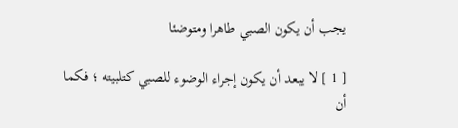يجب أن يكون الصبي طاهرا ومتوضئا

[ 1 ] لا يبعد أن يكون إجراء الوضوء للصبي كتلبيته ؛ فكما أن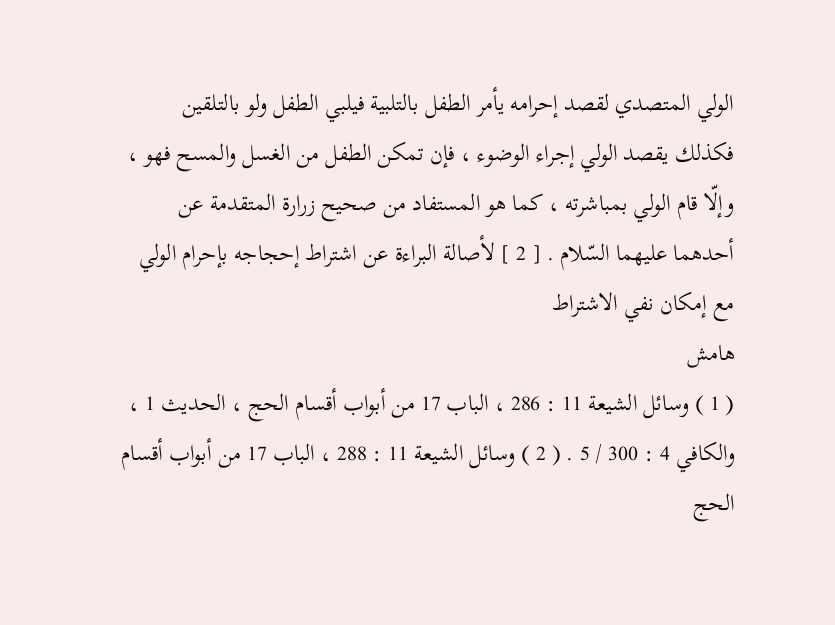الولي المتصدي لقصد إحرامه يأمر الطفل بالتلبية فيلبي الطفل ولو بالتلقين فكذلك يقصد الولي إجراء الوضوء ، فإن تمكن الطفل من الغسل والمسح فهو ، وإلّا قام الولي بمباشرته ، كما هو المستفاد من صحيح زرارة المتقدمة عن أحدهما عليهما السّلام . [ 2 ] لأصالة البراءة عن اشتراط إحجاجه بإحرام الولي مع إمكان نفي الاشتراط
هامش
( 1 ) وسائل الشيعة 11 : 286 ، الباب 17 من أبواب أقسام الحج ، الحديث 1 ، والكافي 4 : 300 / 5 . ( 2 ) وسائل الشيعة 11 : 288 ، الباب 17 من أبواب أقسام الحج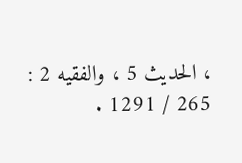، الحديث 5 ، والفقيه 2 : 265 / 1291 .